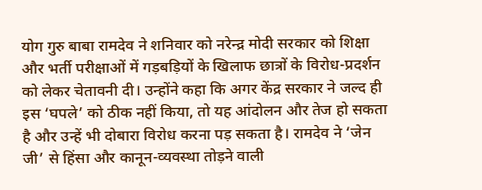योग गुरु बाबा रामदेव ने शनिवार को नरेन्द्र मोदी सरकार को शिक्षा और भर्ती परीक्षाओं में गड़बड़ियों के खिलाफ छात्रों के विरोध-प्रदर्शन को लेकर चेतावनी दी। उन्होंने कहा कि अगर केंद्र सरकार ने जल्द ही इस ‘घपले’ को ठीक नहीं किया, तो यह आंदोलन और तेज हो सकता है और उन्हें भी दोबारा विरोध करना पड़ सकता है। रामदेव ने ‘जेन जी’ से हिंसा और कानून-व्यवस्था तोड़ने वाली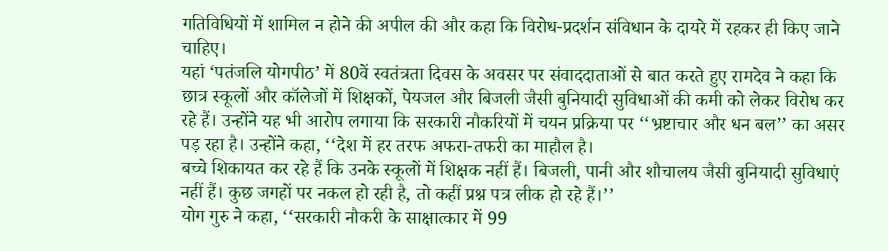गतिविधियों में शामिल न होने की अपील की और कहा कि विरोध-प्रदर्शन संविधान के दायरे में रहकर ही किए जाने चाहिए।
यहां ‘पतंजलि योगपीठ’ में 80वें स्वतंत्रता दिवस के अवसर पर संवाददाताओं से बात करते हुए रामदेव ने कहा कि छात्र स्कूलों और कॉलेजों में शिक्षकों, पेयजल और बिजली जैसी बुनियादी सुविधाओं की कमी को लेकर विरोध कर रहे हैं। उन्होंने यह भी आरोप लगाया कि सरकारी नौकरियों में चयन प्रक्रिया पर ‘‘भ्रष्टाचार और धन बल’’ का असर पड़ रहा है। उन्होंने कहा, ‘‘देश में हर तरफ अफरा-तफरी का माहौल है।
बच्चे शिकायत कर रहे हैं कि उनके स्कूलों में शिक्षक नहीं हैं। बिजली, पानी और शौचालय जैसी बुनियादी सुविधाएं नहीं हैं। कुछ जगहों पर नकल हो रही है, तो कहीं प्रश्न पत्र लीक हो रहे हैं।’’
योग गुरु ने कहा, ‘‘सरकारी नौकरी के साक्षात्कार में 99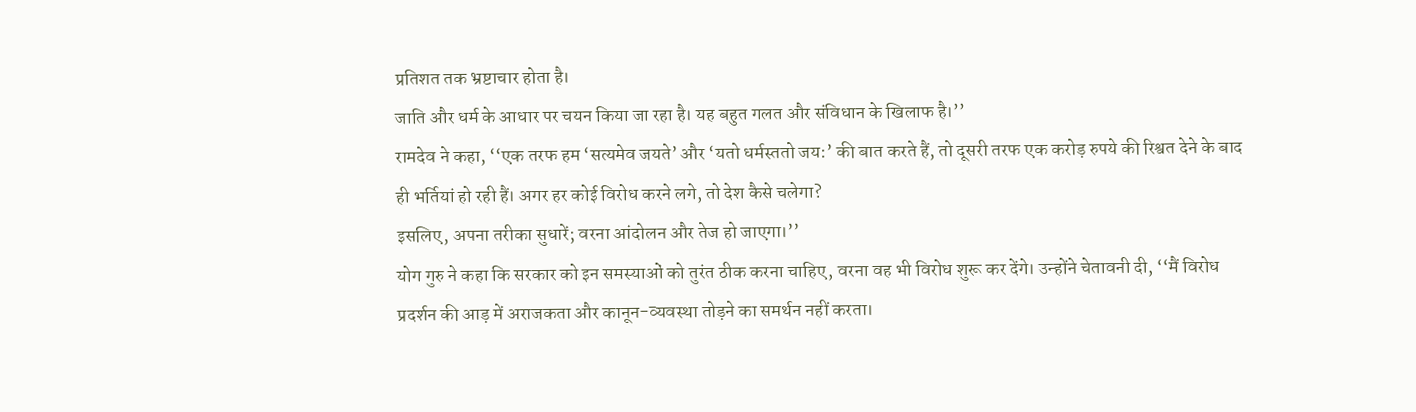प्रतिशत तक भ्रष्टाचार होता है।
जाति और धर्म के आधार पर चयन किया जा रहा है। यह बहुत गलत और संविधान के खिलाफ है।’’
रामदेव ने कहा, ‘‘एक तरफ हम ‘सत्यमेव जयते’ और ‘यतो धर्मस्ततो जय:’ की बात करते हैं, तो दूसरी तरफ एक करोड़ रुपये की रिश्वत देने के बाद ही भर्तियां हो रही हैं। अगर हर कोई विरोध करने लगे, तो देश कैसे चलेगा?
इसलिए, अपना तरीका सुधारें; वरना आंदोलन और तेज हो जाएगा।’’
योग गुरु ने कहा कि सरकार को इन समस्याओं को तुरंत ठीक करना चाहिए, वरना वह भी विरोध शुरू कर देंगे। उन्होंने चेतावनी दी, ‘‘मैं विरोध प्रदर्शन की आड़ में अराजकता और कानून-व्यवस्था तोड़ने का समर्थन नहीं करता।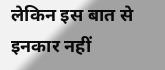लेकिन इस बात से इनकार नहीं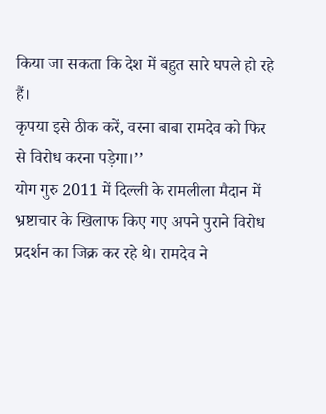किया जा सकता कि देश में बहुत सारे घपले हो रहे हैं।
कृपया इसे ठीक करें, वरना बाबा रामदेव को फिर से विरोध करना पड़ेगा।’’
योग गुरु 2011 में दिल्ली के रामलीला मैदान में भ्रष्टाचार के खिलाफ किए गए अपने पुराने विरोध प्रदर्शन का जिक्र कर रहे थे। रामदेव ने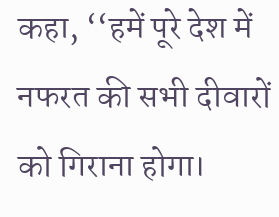कहा, ‘‘हमें पूरे देश में नफरत की सभी दीवारों को गिराना होगा।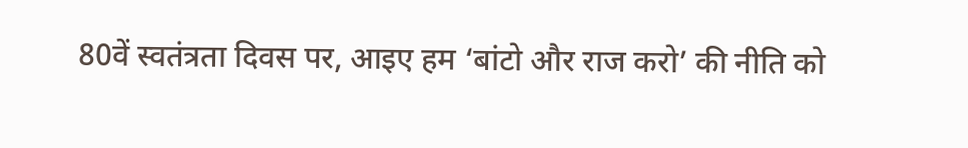80वें स्वतंत्रता दिवस पर, आइए हम ‘बांटो और राज करो’ की नीति को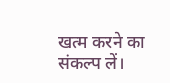खत्म करने का संकल्प लें।